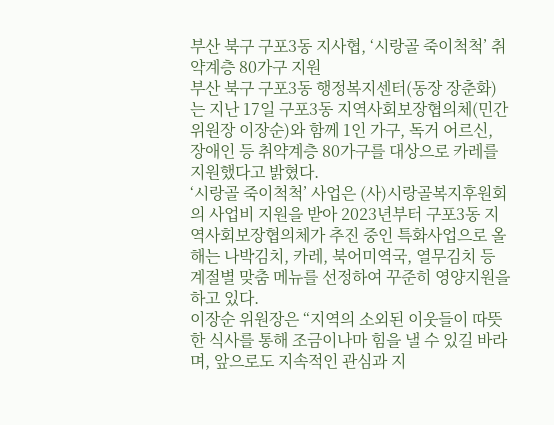부산 북구 구포3동 지사협, ‘시랑골 죽이척척’ 취약계층 80가구 지원
부산 북구 구포3동 행정복지센터(동장 장춘화)는 지난 17일 구포3동 지역사회보장협의체(민간위원장 이장순)와 함께 1인 가구, 독거 어르신, 장애인 등 취약계층 80가구를 대상으로 카레를 지원했다고 밝혔다.
‘시랑골 죽이척척’ 사업은 (사)시랑골복지후원회의 사업비 지원을 받아 2023년부터 구포3동 지역사회보장협의체가 추진 중인 특화사업으로 올해는 나박김치, 카레, 북어미역국, 열무김치 등 계절별 맞춤 메뉴를 선정하여 꾸준히 영양지원을 하고 있다.
이장순 위원장은 “지역의 소외된 이웃들이 따뜻한 식사를 통해 조금이나마 힘을 낼 수 있길 바라며, 앞으로도 지속적인 관심과 지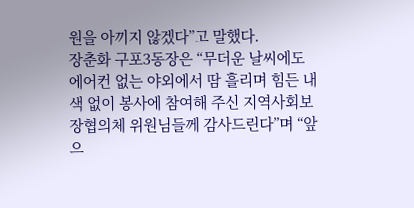원을 아끼지 않겠다”고 말했다.
장춘화 구포3동장은 “무더운 날씨에도 에어컨 없는 야외에서 땀 흘리며 힘든 내색 없이 봉사에 참여해 주신 지역사회보장협의체 위원님들께 감사드린다”며 “앞으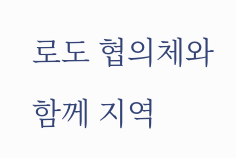로도 협의체와 함께 지역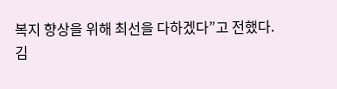복지 향상을 위해 최선을 다하겠다”고 전했다.
김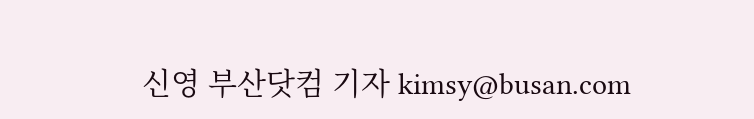신영 부산닷컴 기자 kimsy@busan.com